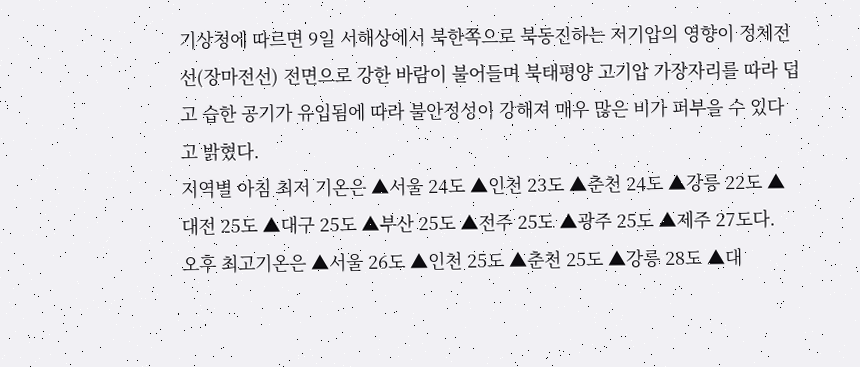기상청에 따르면 9일 서해상에서 북한쪽으로 북동진하는 저기압의 영향이 정체전선(장마전선) 전면으로 강한 바람이 불어들며 북태평양 고기압 가장자리를 따라 덥고 습한 공기가 유입됨에 따라 불안정성이 강해져 매우 많은 비가 퍼부을 수 있다고 밝혔다.
지역별 아침 최저 기온은 ▲서울 24도 ▲인천 23도 ▲춘천 24도 ▲강릉 22도 ▲대전 25도 ▲대구 25도 ▲부산 25도 ▲전주 25도 ▲광주 25도 ▲제주 27도다.
오후 최고기온은 ▲서울 26도 ▲인천 25도 ▲춘천 25도 ▲강릉 28도 ▲대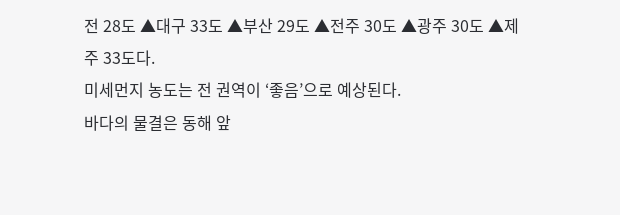전 28도 ▲대구 33도 ▲부산 29도 ▲전주 30도 ▲광주 30도 ▲제주 33도다.
미세먼지 농도는 전 권역이 ‘좋음’으로 예상된다.
바다의 물결은 동해 앞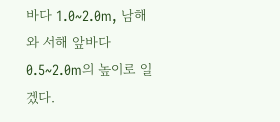바다 1.0~2.0m, 남해와 서해 앞바다 0.5~2.0m의 높이로 일겠다.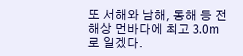또 서해와 남해, 동해 등 전해상 먼바다에 최고 3.0m로 일겠다.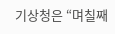기상청은 “며칠째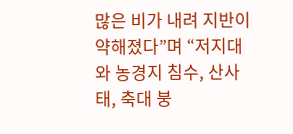많은 비가 내려 지반이 약해졌다”며 “저지대와 농경지 침수, 산사태, 축대 붕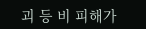괴 등 비 피해가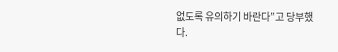없도록 유의하기 바란다”고 당부했다.